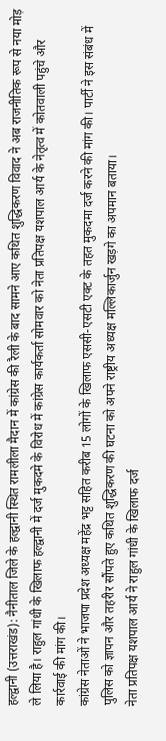हल्द्वानी (उत्तराखंड): नैनीताल जिले के हल्द्वानी स्थित रामलीला मैदान में कांग्रेस की रैली के बाद सामने आए कथित शुद्धिकरण विवाद ने अब राजनीतिक रूप से नया मोड़ ले लिया है। राहुल गांधी के खिलाफ हल्द्वानी में दर्ज मुकदमे के विरोध में कांग्रेस कार्यकर्ता सोमवार को नेता प्रतिपक्ष यशपाल आर्य के नेतृत्व में कोतवाली पहुंचे और कार्रवाई की मांग की।
कांग्रेस नेताओं ने भाजपा प्रदेश अध्यक्ष महेंद्र भट्ट सहित करीब 15 लोगों के खिलाफ एससी-एसटी एक्ट के तहत मुकदमा दर्ज करने की मांग की। पार्टी ने इस संबंध में पुलिस को ज्ञापन और तहरीर सौंपते हुए कथित शुद्धिकरण की घटना को अपने राष्ट्रीय अध्यक्ष मल्लिकार्जुन खड़गे का अपमान बताया।
नेता प्रतिपक्ष यशपाल आर्य ने राहुल गांधी के खिलाफ दर्ज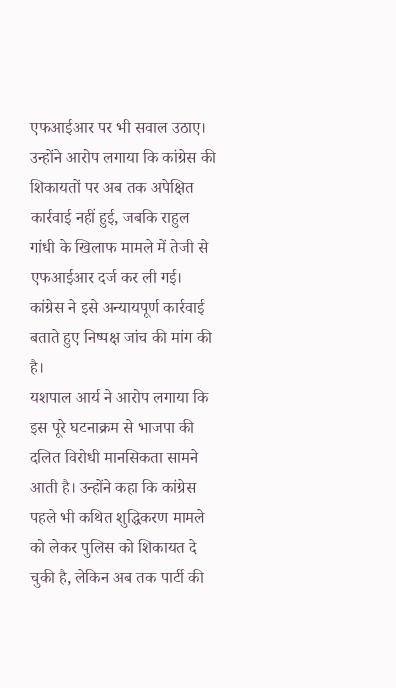एफआईआर पर भी सवाल उठाए। उन्होंने आरोप लगाया कि कांग्रेस की शिकायतों पर अब तक अपेक्षित कार्रवाई नहीं हुई, जबकि राहुल गांधी के खिलाफ मामले में तेजी से एफआईआर दर्ज कर ली गई। कांग्रेस ने इसे अन्यायपूर्ण कार्रवाई बताते हुए निष्पक्ष जांच की मांग की है।
यशपाल आर्य ने आरोप लगाया कि इस पूरे घटनाक्रम से भाजपा की दलित विरोधी मानसिकता सामने आती है। उन्होंने कहा कि कांग्रेस पहले भी कथित शुद्धिकरण मामले को लेकर पुलिस को शिकायत दे चुकी है, लेकिन अब तक पार्टी की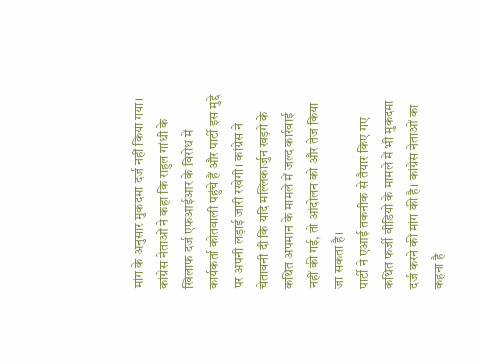मांग के अनुसार मुकदमा दर्ज नहीं किया गया।
कांग्रेस नेताओं ने कहा कि राहुल गांधी के खिलाफ दर्ज एफआईआर के विरोध में कार्यकर्ता कोतवाली पहुंचे हैं और पार्टी इस मुद्दे पर अपनी लड़ाई जारी रखेगी। कांग्रेस ने चेतावनी दी कि यदि मल्लिकार्जुन खड़गे के कथित अपमान के मामले में जल्द कार्रवाई नहीं की गई, तो आंदोलन को और तेज किया जा सकता है।
पार्टी ने एआई तकनीक से तैयार किए गए कथित फर्जी वीडियो के मामले में भी मुकदमा दर्ज करने की मांग की है। कांग्रेस नेताओं का कहना है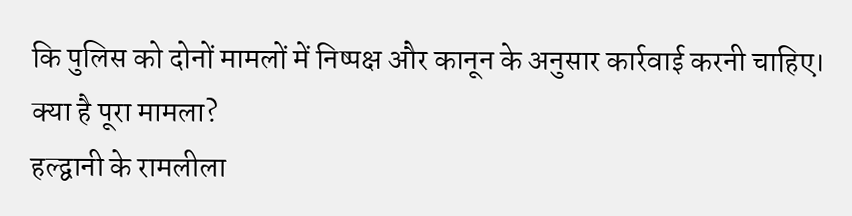कि पुलिस को दोनों मामलों में निष्पक्ष और कानून के अनुसार कार्रवाई करनी चाहिए।
क्या है पूरा मामला?
हल्द्वानी के रामलीला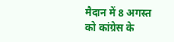मैदान में 8 अगस्त को कांग्रेस के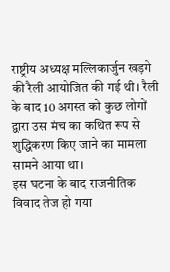राष्ट्रीय अध्यक्ष मल्लिकार्जुन खड़गे की रैली आयोजित की गई थी। रैली के बाद 10 अगस्त को कुछ लोगों द्वारा उस मंच का कथित रूप से शुद्धिकरण किए जाने का मामला सामने आया था।
इस घटना के बाद राजनीतिक विवाद तेज हो गया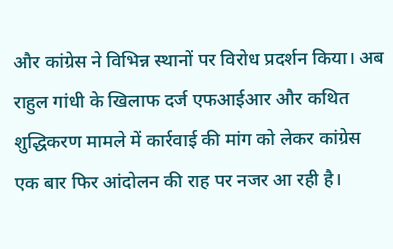और कांग्रेस ने विभिन्न स्थानों पर विरोध प्रदर्शन किया। अब राहुल गांधी के खिलाफ दर्ज एफआईआर और कथित शुद्धिकरण मामले में कार्रवाई की मांग को लेकर कांग्रेस एक बार फिर आंदोलन की राह पर नजर आ रही है।